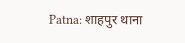Patna: शाहपुर थाना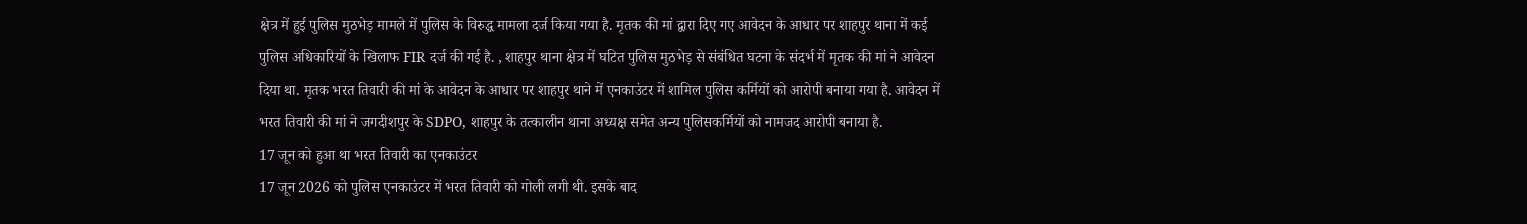क्षेत्र में हुई पुलिस मुठभेड़ मामले में पुलिस के विरुद्ध मामला दर्ज किया गया है. मृतक की मां द्वारा दिए गए आवेदन के आधार पर शाहपुर थाना में कई पुलिस अधिकारियों के खिलाफ FIR दर्ज की गई है. , शाहपुर थाना क्षेत्र में घटित पुलिस मुठभेड़ से संबंधित घटना के संदर्भ में मृतक की मां ने आवेदन दिया था. मृतक भरत तिवारी की मां के आवेदन के आधार पर शाहपुर थाने में एनकाउंटर में शामिल पुलिस कर्मियों को आरोपी बनाया गया है. आवेदन में भरत तिवारी की मां ने जगदीशपुर के SDPO, शाहपुर के तत्कालीन थाना अध्यक्ष समेत अन्य पुलिसकर्मियों को नामजद आरोपी बनाया है.
17 जून को हुआ था भरत तिवारी का एनकाउंटर
17 जून 2026 को पुलिस एनकाउंटर में भरत तिवारी को गोली लगी थी. इसके बाद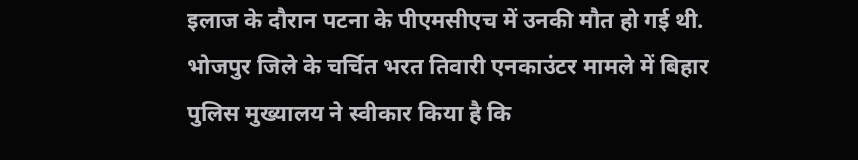इलाज के दौरान पटना के पीएमसीएच में उनकी मौत हो गई थी. भोजपुर जिले के चर्चित भरत तिवारी एनकाउंटर मामले में बिहार पुलिस मुख्यालय ने स्वीकार किया है कि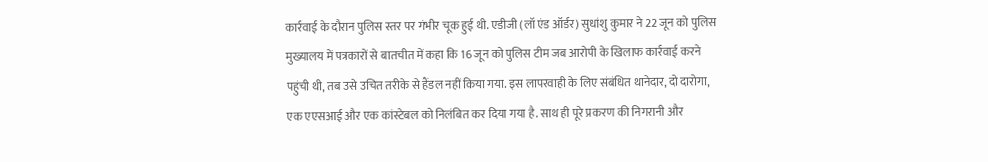कार्रवाई के दौरान पुलिस स्तर पर गंभीर चूक हुई थी. एडीजी (लॉ एंड ऑर्डर) सुधांशु कुमार ने 22 जून को पुलिस मुख्यालय में पत्रकारों से बातचीत में कहा कि 16 जून को पुलिस टीम जब आरोपी के खिलाफ कार्रवाई करने पहुंची थी, तब उसे उचित तरीके से हैंडल नहीं किया गया. इस लापरवाही के लिए संबंधित थानेदार, दो दारोगा, एक एएसआई और एक कांस्टेबल को निलंबित कर दिया गया है. साथ ही पूरे प्रकरण की निगरानी और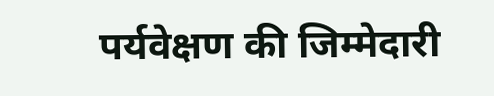पर्यवेक्षण की जिम्मेदारी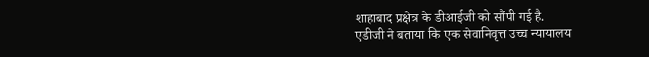शाहाबाद प्रक्षेत्र के डीआईजी को सौंपी गई है.
एडीजी ने बताया कि एक सेवानिवृत्त उच्च न्यायालय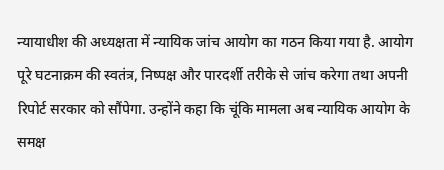न्यायाधीश की अध्यक्षता में न्यायिक जांच आयोग का गठन किया गया है. आयोग पूरे घटनाक्रम की स्वतंत्र, निष्पक्ष और पारदर्शी तरीके से जांच करेगा तथा अपनी रिपोर्ट सरकार को सौंपेगा. उन्होंने कहा कि चूंकि मामला अब न्यायिक आयोग के समक्ष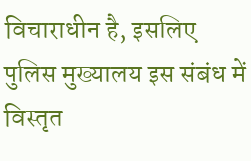विचाराधीन है, इसलिए पुलिस मुख्यालय इस संबंध में विस्तृत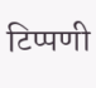टिप्पणी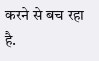करने से बच रहा है.